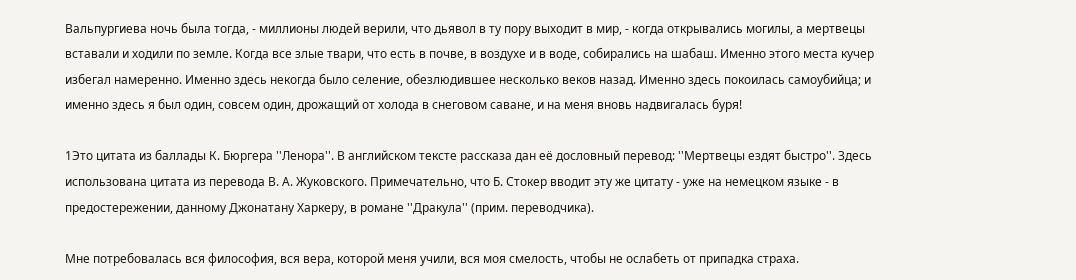Вальпургиева ночь была тогда, - миллионы людей верили, что дьявол в ту пору выходит в мир, - когда открывались могилы, а мертвецы вставали и ходили по земле. Когда все злые твари, что есть в почве, в воздухе и в воде, собирались на шабаш. Именно этого места кучер избегал намеренно. Именно здесь некогда было селение, обезлюдившее несколько веков назад. Именно здесь покоилась самоубийца; и именно здесь я был один, совсем один, дрожащий от холода в снеговом саване, и на меня вновь надвигалась буря!

1Это цитата из баллады К. Бюргера ''Ленора''. В английском тексте рассказа дан её дословный перевод: ''Мертвецы ездят быстро''. Здесь использована цитата из перевода В. А. Жуковского. Примечательно, что Б. Стокер вводит эту же цитату - уже на немецком языке - в предостережении, данному Джонатану Харкеру, в романе ''Дракула'' (прим. переводчика).

Мне потребовалась вся философия, вся вера, которой меня учили, вся моя смелость, чтобы не ослабеть от припадка страха.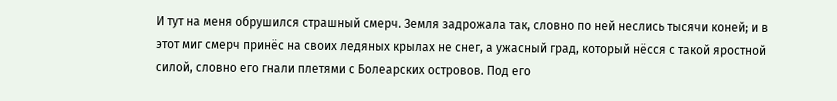И тут на меня обрушился страшный смерч. Земля задрожала так, словно по ней неслись тысячи коней; и в этот миг смерч принёс на своих ледяных крылах не снег, а ужасный град, который нёсся с такой яростной силой, словно его гнали плетями с Болеарских островов. Под его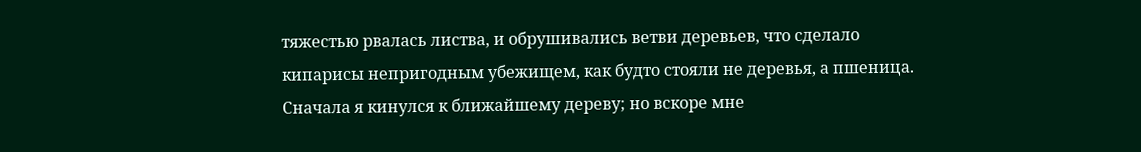тяжестью рвалась листва, и обрушивались ветви деревьев, что сделало кипарисы непригодным убежищем, как будто стояли не деревья, а пшеница. Сначала я кинулся к ближайшему дереву; но вскоре мне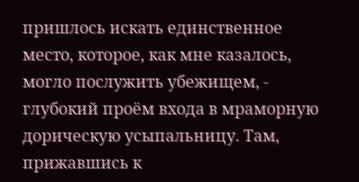пришлось искать единственное место, которое, как мне казалось, могло послужить убежищем, - глубокий проём входа в мраморную дорическую усыпальницу. Там, прижавшись к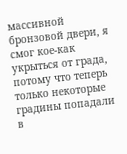массивной бронзовой двери, я смог кое-как укрыться от града, потому что теперь только некоторые градины попадали в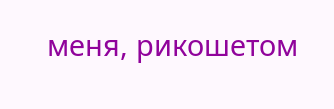меня, рикошетом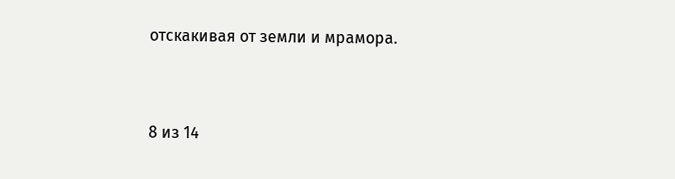отскакивая от земли и мрамора.



8 из 14